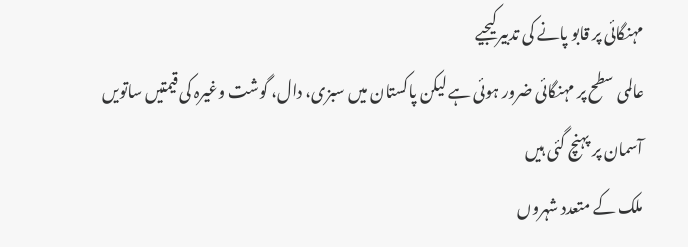مہنگائی پر قابو پانے کی تدبیرکیجیے
عالمی سطح پر مہنگائی ضرور ہوئی ہے لیکن پاکستان میں سبزی، دال، گوشت وغیرہ کی قیمتیں ساتویں آسمان پر پہنچ گئی ہیں
ملک کے متعدد شہروں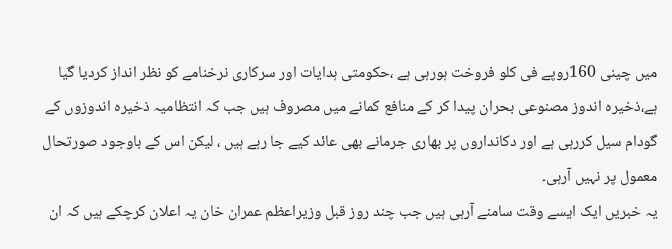میں چینی 160روپے فی کلو فروخت ہورہی ہے ،حکومتی ہدایات اور سرکاری نرخنامے کو نظر انداز کردیا گیا ہے،ذخیرہ اندوز مصنوعی بحران پیدا کر کے منافع کمانے میں مصروف ہیں جب کہ انتظامیہ ذخیرہ اندوزوں کے گودام سیل کررہی ہے اور دکانداروں پر بھاری جرمانے بھی عائد کیے جا رہے ہیں ، لیکن اس کے باوجود صورتحال معمول پر نہیں آرہی۔
یہ خبریں ایک ایسے وقت سامنے آرہی ہیں جب چند روز قبل وزیراعظم عمران خان یہ اعلان کرچکے ہیں کہ ان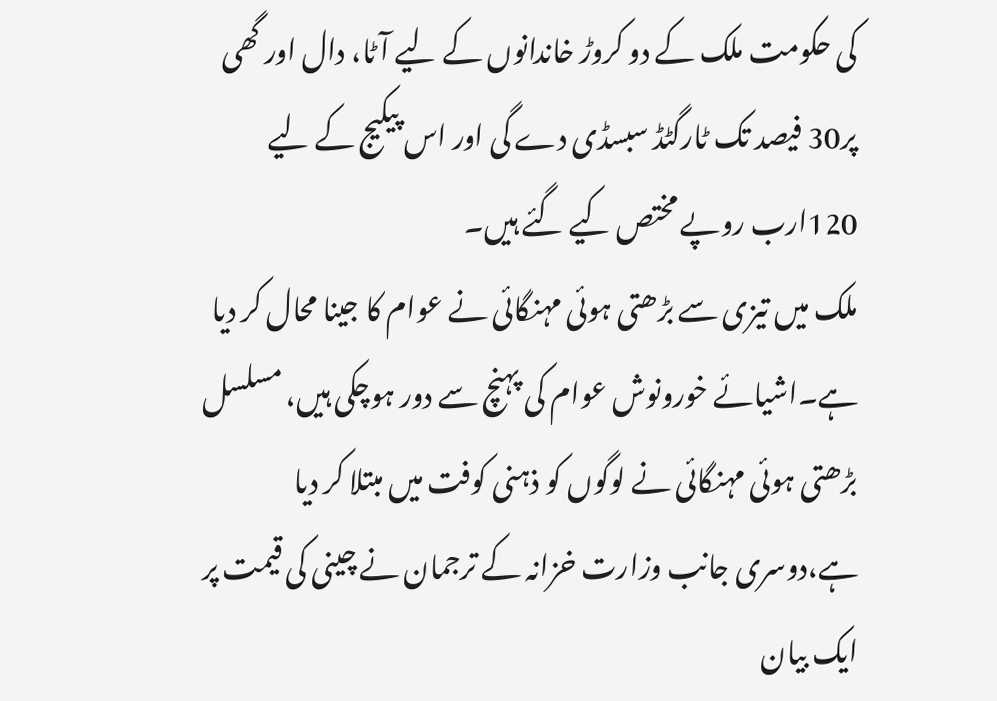کی حکومت ملک کے دو کروڑ خاندانوں کے لیے آٹا، دال اور گھی پر30 فیصد تک ٹارگٹڈ سبسڈی دے گی اور اس پیکیج کے لیے 120ارب روپے مختص کیے گئے ہیں۔
ملک میں تیزی سے بڑھتی ہوئی مہنگائی نے عوام کا جینا محال کر دیا ہے۔اشیائے خورونوش عوام کی پہنچ سے دور ہوچکی ہیں، مسلسل بڑھتی ہوئی مہنگائی نے لوگوں کو ذہنی کوفت میں مبتلا کر دیا ہے،دوسری جانب وزارت خزانہ کے ترجمان نے چینی کی قیمت پر ایک بیان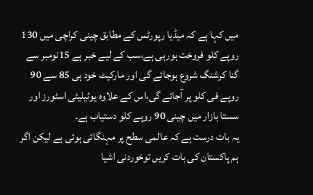میں کہا ہے کہ میڈیا رپورٹس کے مطابق چینی کراچی میں 130 روپے کلو فروخت ہورہی ہے،سب کے لیے خبر ہے 15نومبر سے گنا کرشنگ شروع ہوجائے گی اور مارکیٹ خود ہی 85 سے 90 روپے فی کلو پر آجائے گی،اس کے علاوہ یوٹیلیٹی اسٹورز اور سستا بازار میں چینی 90 روپے کلو دستیاب ہے۔
یہ بات درست ہے کہ عالمی سطح پر مہنگائی ہوئی ہے لیکن اگر ہم پاکستان کی بات کریں توخوردنی اشیا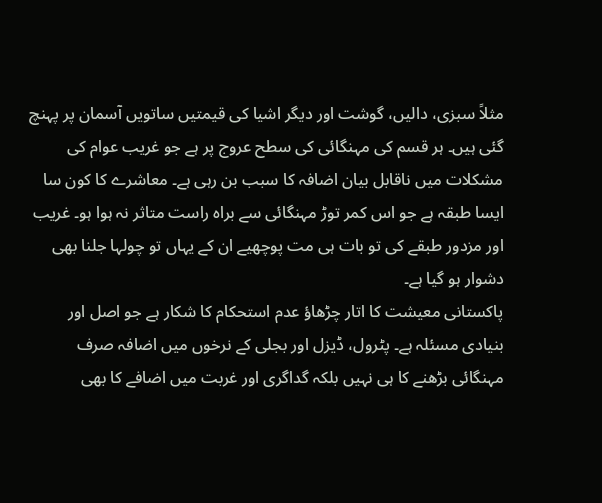مثلاً سبزی، دالیں، گوشت اور دیگر اشیا کی قیمتیں ساتویں آسمان پر پہنچ گئی ہیں۔ ہر قسم کی مہنگائی کی سطح عروج پر ہے جو غریب عوام کی مشکلات میں ناقابل بیان اضافہ کا سبب بن رہی ہے۔ معاشرے کا کون سا ایسا طبقہ ہے جو اس کمر توڑ مہنگائی سے براہ راست متاثر نہ ہوا ہو۔ غریب اور مزدور طبقے کی تو بات ہی مت پوچھیے ان کے یہاں تو چولہا جلنا بھی دشوار ہو گیا ہے۔
پاکستانی معیشت کا اتار چڑھاؤ عدم استحکام کا شکار ہے جو اصل اور بنیادی مسئلہ ہے۔ پٹرول، ڈیزل اور بجلی کے نرخوں میں اضافہ صرف مہنگائی بڑھنے کا ہی نہیں بلکہ گداگری اور غربت میں اضافے کا بھی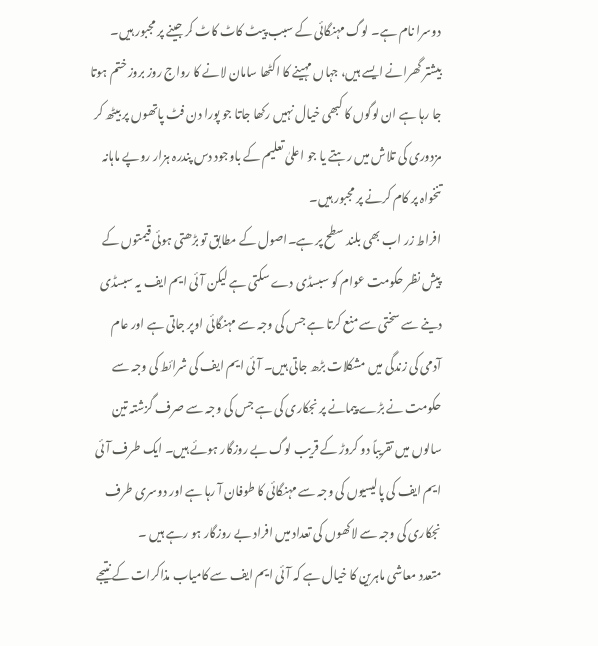دوسرا نام ہے۔ لوگ مہنگائی کے سبب پیٹ کاٹ کاٹ کر جینے پر مجبور ہیں۔ بیشتر گھرانے ایسے ہیں، جہاں مہینے کا اکٹھا سامان لانے کا رواج روز بروز ختم ہوتا جا رہا ہے ان لوگوں کا کبھی خیال نہیں رکھا جاتا جو پورا دن فٹ پاتھوں پر بیٹھ کر مزدوری کی تلاش میں رہتے یا جو اعلیٰ تعلیم کے باوجود دس پندرہ ہزار روپے ماہانہ تنخواہ پر کام کرنے پر مجبور ہیں۔
افراط زر اب بھی بلند سطح پر ہے۔اصول کے مطابق تو بڑھتی ہوئی قیمتوں کے پیش نظر حکومت عوام کو سبسڈی دے سکتی ہے لیکن آئی ایم ایف یہ سبسڈی دینے سے سختی سے منع کرتا ہے جس کی وجہ سے مہنگائی اوپر جاتی ہے اور عام آدمی کی زندگی میں مشکلات بڑھ جاتی ہیں۔ آئی ایم ایف کی شرائط کی وجہ سے حکومت نے بڑے پیمانے پر نجکاری کی ہے جس کی وجہ سے صرف گزشتہ تین سالوں میں تقریباً دو کروڑ کے قریب لوگ بے روزگار ہوئے ہیں۔ ایک طرف آئی ایم ایف کی پالیسیوں کی وجہ سے مہنگائی کا طوفان آ رہا ہے اور دوسری طرف نجکاری کی وجہ سے لاکھوں کی تعداد میں افراد بے روزگار ہو رہے ہیں ۔
متعدد معاشی ماہرین کا خیال ہے کہ آئی ایم ایف سے کامیاب مذاکرات کے نتیجے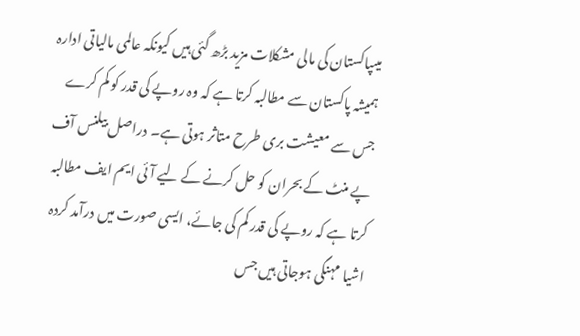میںپاکستان کی مالی مشکلات مزید بڑھ گئی ہیں کیونکہ عالمی مالیاتی ادارہ ہمیشہ پاکستان سے مطالبہ کرتا ہے کہ وہ روپے کی قدر کو کم کرے جس سے معیشت بری طرح متاثر ہوتی ہے۔ دراصل بیلنس آف پے منٹ کے بحران کو حل کرنے کے لیے آئی ایم ایف مطالبہ کرتا ہے کہ روپے کی قدر کم کی جائے، ایسی صورت میں درآمد کردہ اشیا مہنگی ہوجاتی ہیں جس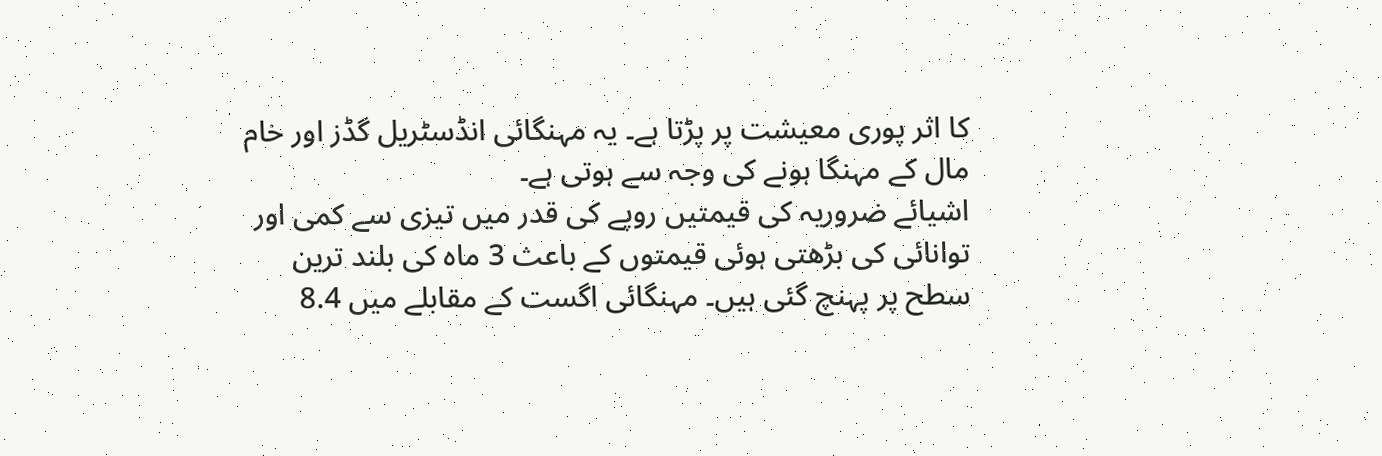کا اثر پوری معیشت پر پڑتا ہے۔ یہ مہنگائی انڈسٹریل گڈز اور خام مال کے مہنگا ہونے کی وجہ سے ہوتی ہے۔
اشیائے ضروریہ کی قیمتیں روپے کی قدر میں تیزی سے کمی اور توانائی کی بڑھتی ہوئی قیمتوں کے باعث 3 ماہ کی بلند ترین سطح پر پہنچ گئی ہیں۔ مہنگائی اگست کے مقابلے میں 8.4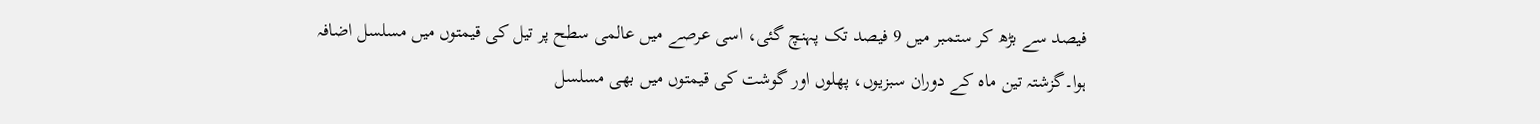فیصد سے بڑھ کر ستمبر میں 9 فیصد تک پہنچ گئی، اسی عرصے میں عالمی سطح پر تیل کی قیمتوں میں مسلسل اضافہ ہوا۔گزشتہ تین ماہ کے دوران سبزیوں، پھلوں اور گوشت کی قیمتوں میں بھی مسلسل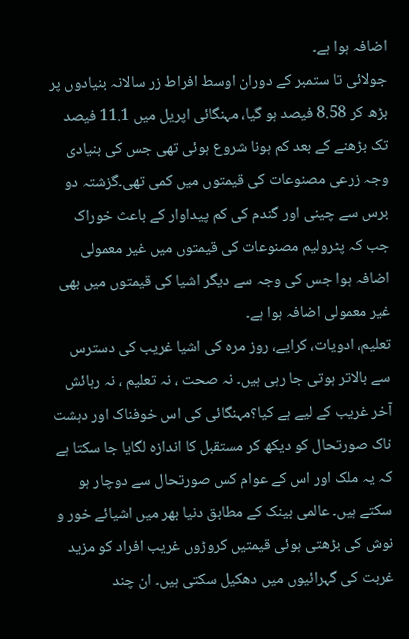اضافہ ہوا ہے۔
جولائی تا ستمبر کے دوران اوسط افراط زر سالانہ بنیادوں پر بڑھ کر 8.58 فیصد ہو گیا، مہنگائی اپریل میں 11.1 فیصد تک بڑھنے کے بعد کم ہونا شروع ہوئی تھی جس کی بنیادی وجہ زرعی مصنوعات کی قیمتوں میں کمی تھی۔گزشتہ دو برس سے چینی اور گندم کی کم پیداوار کے باعث خوراک جب کہ پٹرولیم مصنوعات کی قیمتوں میں غیر معمولی اضافہ ہوا جس کی وجہ سے دیگر اشیا کی قیمتوں میں بھی غیر معمولی اضافہ ہوا ہے۔
تعلیم، ادویات، کرایے، روز مرہ کی اشیا غریب کی دسترس سے بالاتر ہوتی جا رہی ہیں۔ نہ صحت ، نہ تعلیم ، نہ رہائش آخر غریب کے لیے ہے کیا؟مہنگائی کی اس خوفناک اور دہشت ناک صورتحال کو دیکھ کر مستقبل کا اندازہ لگایا جا سکتا ہے کہ یہ ملک اور اس کے عوام کس صورتحال سے دوچار ہو سکتے ہیں۔ عالمی بینک کے مطابق دنیا بھر میں اشیائے خور و نوش کی بڑھتی ہوئی قیمتیں کروڑوں غریب افراد کو مزید غربت کی گہرائیوں میں دھکیل سکتی ہیں۔ ان چند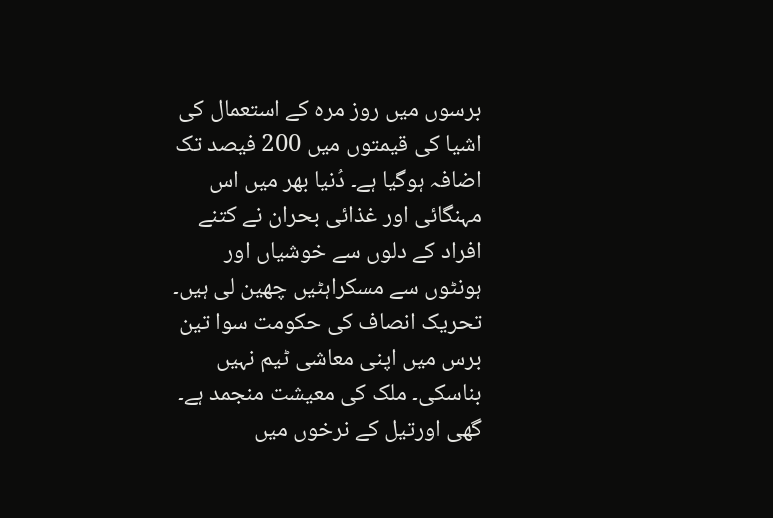برسوں میں روز مرہ کے استعمال کی اشیا کی قیمتوں میں 200 فیصد تک اضافہ ہوگیا ہے۔ دُنیا بھر میں اس مہنگائی اور غذائی بحران نے کتنے افراد کے دلوں سے خوشیاں اور ہونٹوں سے مسکراہٹیں چھین لی ہیں۔
تحریک انصاف کی حکومت سوا تین برس میں اپنی معاشی ٹیم نہیں بناسکی۔ ملک کی معیشت منجمد ہے۔ گھی اورتیل کے نرخوں میں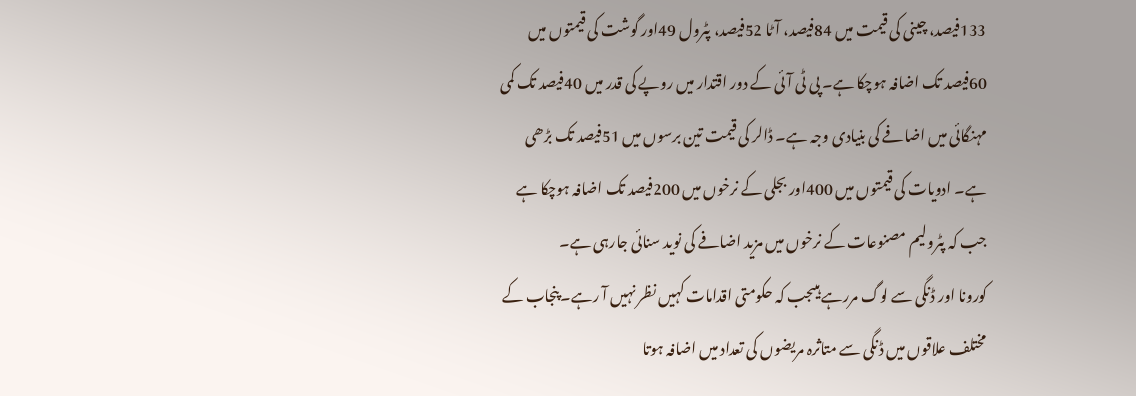133فیصد، چینی کی قیمت میں 84فیصد، آٹا 52فیصد، پٹرول 49اور گوشت کی قیمتوں میں 60فیصد تک اضافہ ہوچکا ہے۔ پی ٹی آئی کے دور اقتدار میں روپے کی قدر میں 40فیصد تک کمی مہنگائی میں اضافے کی بنیادی وجہ ہے۔ ڈالر کی قیمت تین برسوں میں 51فیصد تک بڑھی ہے۔ ادویات کی قیمتوں میں 400اور بجلی کے نرخوں میں 200فیصد تک اضافہ ہوچکا ہے جب کہ پٹرولیم مصنوعات کے نرخوں میں مزید اضافے کی نوید سنائی جارہی ہے۔
کورونا اور ڈنگی سے لوگ مررہے ہیںجب کہ حکومتی اقدامات کہیں نظر نہیں آ رہے۔ پنجاب کے مختلف علاقوں میں ڈنگی سے متاثرہ مریضوں کی تعداد میں اضافہ ہوتا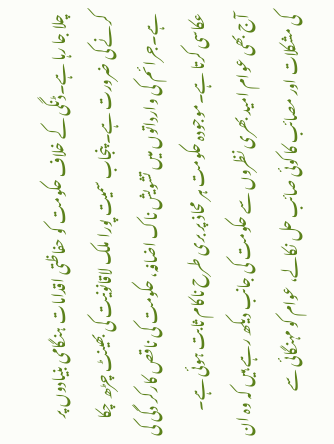چلا جا رہا ہے۔ڈنگی کے خلاف حکومت کو حفاظتی اقدامات ہنگامی بنیادوں پر کرنے کی ضرورت ہے۔ پنجاب سمیت پورا ملک لاقانونیت کی بھینٹ چڑھ چکا ہے۔جرائم کی وارداتوں میں تشویش ناک اضافہ، حکومت کی ناقص کارکر دگی کی عکاسی کرتا ہے۔موجودہ حکومت ہر محاذ پر بری طرح ناکام ثابت ہوئی ہے۔
آج بھی عوام امید بھری نظروں سے حکومت کی جانب دیکھ رہے ہیں کہ وہ ان کی مشکلات اور مصائب کا کوئی صائب حل نکالے، عوام کو مہنگائی سے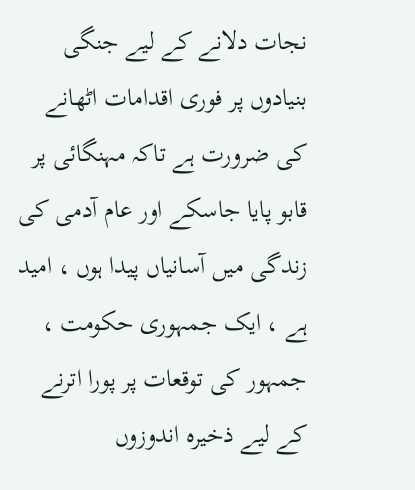نجات دلانے کے لیے جنگی بنیادوں پر فوری اقدامات اٹھانے کی ضرورت ہے تاکہ مہنگائی پر قابو پایا جاسکے اور عام آدمی کی زندگی میں آسانیاں پیدا ہوں ، امید ہے ، ایک جمہوری حکومت ، جمہور کی توقعات پر پورا اترنے کے لیے ذخیرہ اندوزوں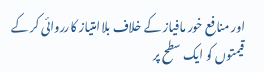اور منافع خور مافیاز کے خلاف بلاامتیاز کارروائی کر کے قیمتوں کو ایک سطح پر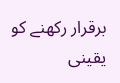برقرار رکھنے کو یقینی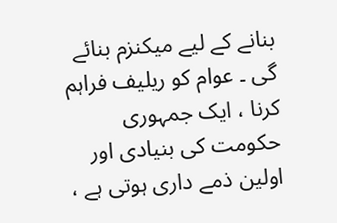بنانے کے لیے میکنزم بنائے گی ۔ عوام کو ریلیف فراہم کرنا ، ایک جمہوری حکومت کی بنیادی اور اولین ذمے داری ہوتی ہے ،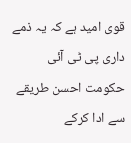قوی امید ہے کہ یہ ذمے داری پی ٹی آئی حکومت احسن طریقے سے ادا کرکے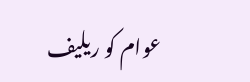عوام کو ریلیف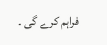فراہم کرے گی ۔